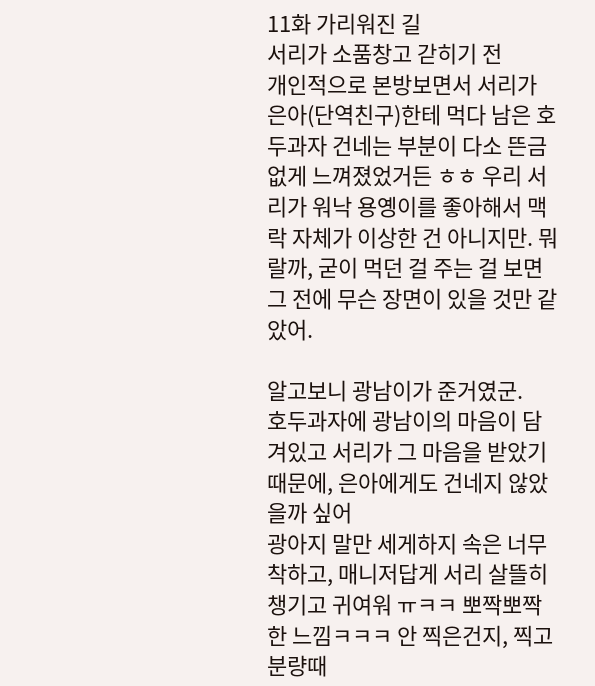11화 가리워진 길
서리가 소품창고 갇히기 전
개인적으로 본방보면서 서리가 은아(단역친구)한테 먹다 남은 호두과자 건네는 부분이 다소 뜬금없게 느껴졌었거든 ㅎㅎ 우리 서리가 워낙 용옝이를 좋아해서 맥락 자체가 이상한 건 아니지만. 뭐랄까, 굳이 먹던 걸 주는 걸 보면 그 전에 무슨 장면이 있을 것만 같았어.

알고보니 광남이가 준거였군.
호두과자에 광남이의 마음이 담겨있고 서리가 그 마음을 받았기때문에, 은아에게도 건네지 않았을까 싶어
광아지 말만 세게하지 속은 너무 착하고, 매니저답게 서리 살뜰히 챙기고 귀여워 ㅠㅋㅋ 뽀짝뽀짝한 느낌ㅋㅋㅋ 안 찍은건지, 찍고 분량때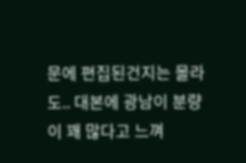문에 편집된건지는 몰라도.. 대본에 광남이 분량이 꽤 많다고 느껴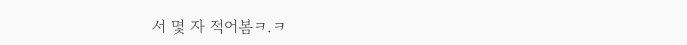서 몇 자 적어봄ㅋ.ㅋ